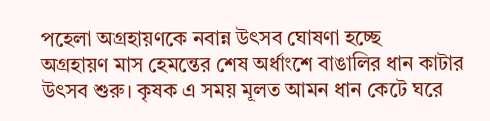পহেলা অগ্রহায়ণকে নবান্ন উৎসব ঘোষণা হচ্ছে
অগ্রহায়ণ মাস হেমন্তের শেষ অর্ধাংশে বাঙালির ধান কাটার উৎসব শুরু। কৃষক এ সময় মূলত আমন ধান কেটে ঘরে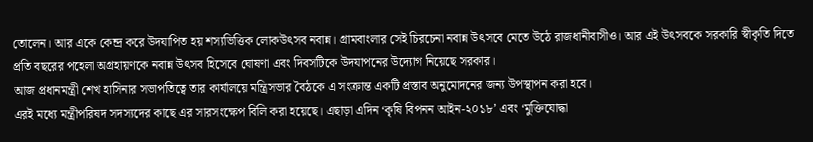তোলেন। আর একে কেন্দ্র করে উদযাপিত হয় শস্যভিত্তিক লোকউৎসব নবান্ন। গ্রামবাংলার সেই চিরচেনা নবান্ন উৎসবে মেতে উঠে রাজধানীবাসীও। আর এই উৎসবকে সরকারি স্বীকৃতি দিতে প্রতি বছরের পহেলা অগ্রহায়ণকে নবান্ন উৎসব হিসেবে ঘোষণা এবং দিবসটিকে উদযাপনের উদ্যোগ নিয়েছে সরকার।
আজ প্রধানমন্ত্রী শেখ হাসিনার সভাপতিত্বে তার কার্যালয়ে মন্ত্রিসভার বৈঠকে এ সংক্রান্ত একটি প্রস্তাব অনুমোদনের জন্য উপস্থাপন করা হবে।
এরই মধ্যে মন্ত্রীপরিষদ সদস্যদের কাছে এর সারসংক্ষেপ বিলি করা হয়েছে। এছাড়া এদিন ‘কৃষি বিপনন আইন-২০১৮’ এবং ‘মুক্তিযোদ্ধা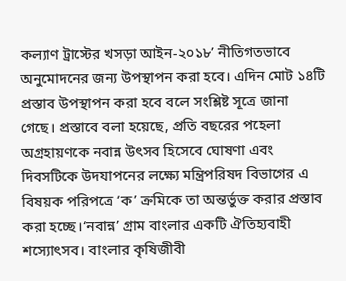কল্যাণ ট্রাস্টের খসড়া আইন-২০১৮’ নীতিগতভাবে অনুমোদনের জন্য উপস্থাপন করা হবে। এদিন মোট ১৪টি প্রস্তাব উপস্থাপন করা হবে বলে সংশ্লিষ্ট সূত্রে জানা গেছে। প্রস্তাবে বলা হয়েছে, প্রতি বছরের পহেলা অগ্রহায়ণকে নবান্ন উৎসব হিসেবে ঘোষণা এবং দিবসটিকে উদযাপনের লক্ষ্যে মন্ত্রিপরিষদ বিভাগের এ বিষয়ক পরিপত্রে ‘ক’ ক্রমিকে তা অন্তর্ভুক্ত করার প্রস্তাব করা হচ্ছে।‘নবান্ন’ গ্রাম বাংলার একটি ঐতিহ্যবাহী শস্যোৎসব। বাংলার কৃষিজীবী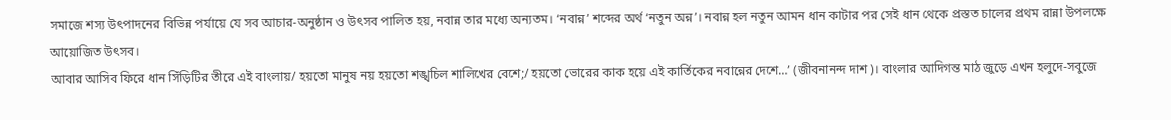সমাজে শস্য উৎপাদনের বিভিন্ন পর্যায়ে যে সব আচার-অনুষ্ঠান ও উৎসব পালিত হয়, নবান্ন তার মধ্যে অন্যতম। ‘নবান্ন’ শব্দের অর্থ ‘নতুন অন্ন’। নবান্ন হল নতুন আমন ধান কাটার পর সেই ধান থেকে প্রস্তত চালের প্রথম রান্না উপলক্ষে আয়োজিত উৎসব।
আবার আসিব ফিরে ধান সিঁড়িটির তীরে এই বাংলায়/ হয়তো মানুষ নয় হয়তো শঙ্খচিল শালিখের বেশে;/ হয়তো ভোরের কাক হয়ে এই কার্তিকের নবান্নের দেশে…’ (জীবনানন্দ দাশ)। বাংলার আদিগন্ত মাঠ জুড়ে এখন হলুদে-সবুজে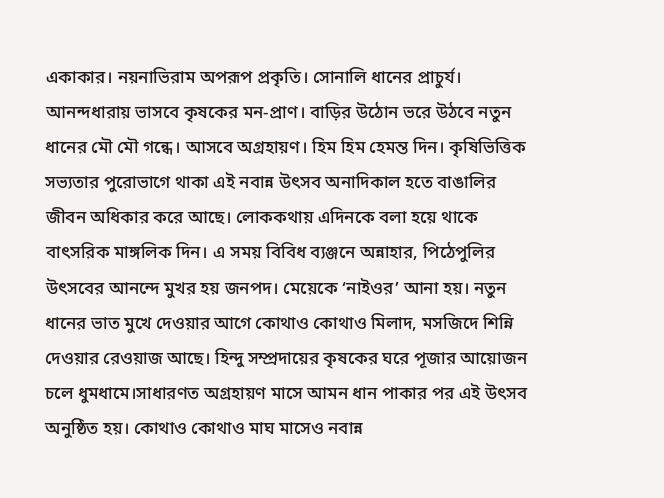একাকার। নয়নাভিরাম অপরূপ প্রকৃতি। সোনালি ধানের প্রাচুর্য। আনন্দধারায় ভাসবে কৃষকের মন-প্রাণ। বাড়ির উঠোন ভরে উঠবে নতুন ধানের মৌ মৌ গন্ধে। আসবে অগ্রহায়ণ। হিম হিম হেমন্ত দিন। কৃষিভিত্তিক সভ্যতার পুরোভাগে থাকা এই নবান্ন উৎসব অনাদিকাল হতে বাঙালির জীবন অধিকার করে আছে। লোককথায় এদিনকে বলা হয়ে থাকে বাৎসরিক মাঙ্গলিক দিন। এ সময় বিবিধ ব্যঞ্জনে অন্নাহার, পিঠেপুলির উৎসবের আনন্দে মুখর হয় জনপদ। মেয়েকে ‘নাইওর’ আনা হয়। নতুন ধানের ভাত মুখে দেওয়ার আগে কোথাও কোথাও মিলাদ, মসজিদে শিন্নি দেওয়ার রেওয়াজ আছে। হিন্দু সম্প্রদায়ের কৃষকের ঘরে পূজার আয়োজন চলে ধুমধামে।সাধারণত অগ্রহায়ণ মাসে আমন ধান পাকার পর এই উৎসব অনুষ্ঠিত হয়। কোথাও কোথাও মাঘ মাসেও নবান্ন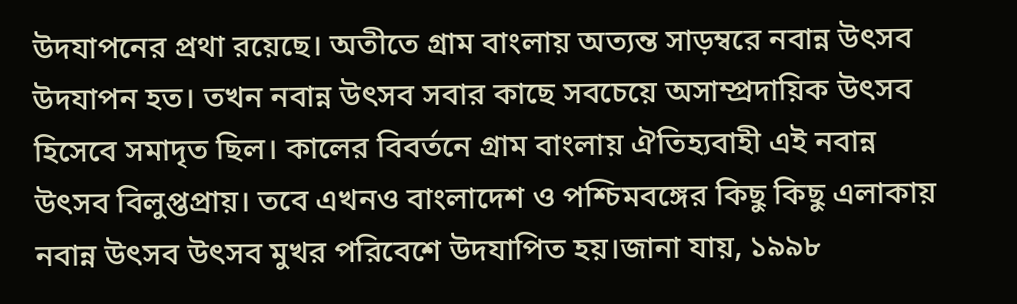উদযাপনের প্রথা রয়েছে। অতীতে গ্রাম বাংলায় অত্যন্ত সাড়ম্বরে নবান্ন উৎসব উদযাপন হত। তখন নবান্ন উৎসব সবার কাছে সবচেয়ে অসাম্প্রদায়িক উৎসব হিসেবে সমাদৃত ছিল। কালের বিবর্তনে গ্রাম বাংলায় ঐতিহ্যবাহী এই নবান্ন উৎসব বিলুপ্তপ্রায়। তবে এখনও বাংলাদেশ ও পশ্চিমবঙ্গের কিছু কিছু এলাকায় নবান্ন উৎসব উৎসব মুখর পরিবেশে উদযাপিত হয়।জানা যায়, ১৯৯৮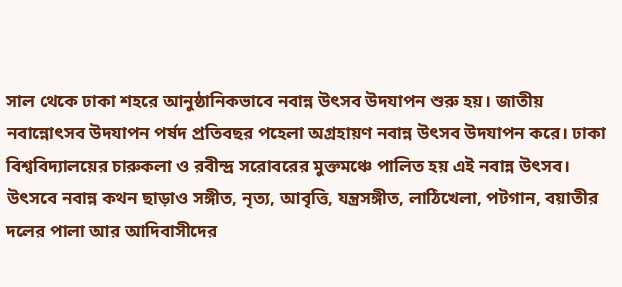সাল থেকে ঢাকা শহরে আনুষ্ঠানিকভাবে নবান্ন উৎসব উদযাপন শুরু হয়। জাতীয় নবান্নোৎসব উদযাপন পর্ষদ প্রতিবছর পহেলা অগ্রহায়ণ নবান্ন উৎসব উদযাপন করে। ঢাকা বিশ্ববিদ্যালয়ের চারুকলা ও রবীন্দ্র সরোবরের মুক্তমঞ্চে পালিত হয় এই নবান্ন উৎসব। উৎসবে নবান্ন কথন ছাড়াও সঙ্গীত, নৃত্য, আবৃত্তি, যন্ত্রসঙ্গীত, লাঠিখেলা, পটগান, বয়াতীর দলের পালা আর আদিবাসীদের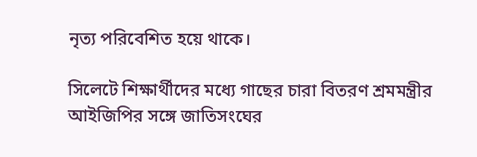নৃত্য পরিবেশিত হয়ে থাকে।

সিলেটে শিক্ষার্থীদের মধ্যে গাছের চারা বিতরণ শ্রমমন্ত্রীর
আইজিপির সঙ্গে জাতিসংঘের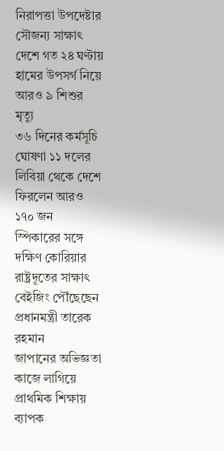নিরাপত্তা উপদেষ্টার সৌজন্য সাক্ষাৎ
দেশে গত ২৪ ঘণ্টায় হামের উপসর্গ নিয়ে আরও ৯ শিশুর মৃত্যু
৩৬ দিনের কর্মসূচি ঘোষণা ১১ দলের
লিবিয়া থেকে দেশে ফিরলেন আরও ১৭০ জন
স্পিকারের সঙ্গে দক্ষিণ কোরিয়ার রাষ্ট্রদূতের সাক্ষাৎ
বেইজিং পৌঁছেছেন প্রধানমন্ত্রী তারেক রহমান
জাপানের অভিজ্ঞতা কাজে লাগিয়ে প্রাথমিক শিক্ষায় ব্যাপক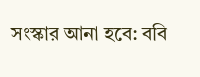সংস্কার আনা হবে: ববি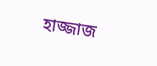হাজ্জাজ